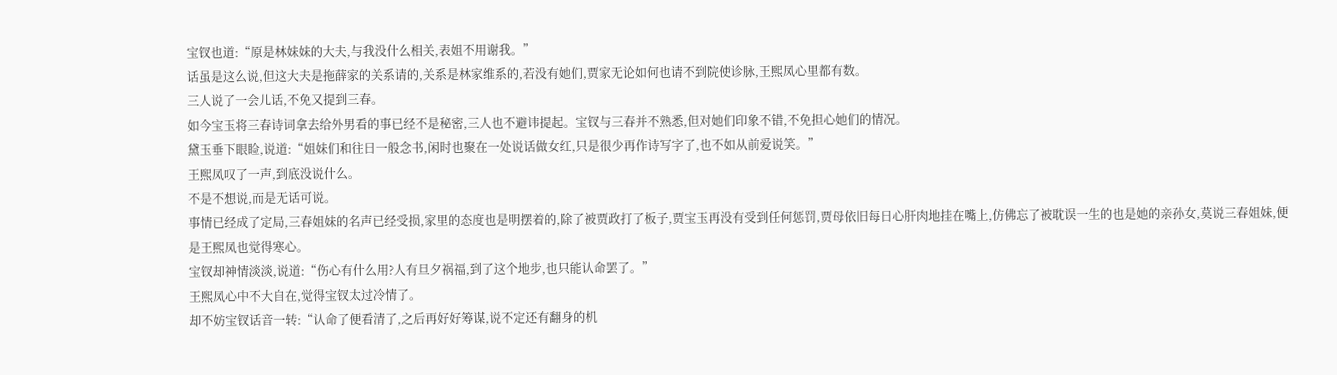宝钗也道:“原是林妹妹的大夫,与我没什么相关,表姐不用谢我。”
话虽是这么说,但这大夫是拖薛家的关系请的,关系是林家维系的,若没有她们,贾家无论如何也请不到院使诊脉,王熙凤心里都有数。
三人说了一会儿话,不免又提到三春。
如今宝玉将三春诗词拿去给外男看的事已经不是秘密,三人也不避讳提起。宝钗与三春并不熟悉,但对她们印象不错,不免担心她们的情况。
黛玉垂下眼睑,说道:“姐妹们和往日一般念书,闲时也聚在一处说话做女红,只是很少再作诗写字了,也不如从前爱说笑。”
王熙凤叹了一声,到底没说什么。
不是不想说,而是无话可说。
事情已经成了定局,三春姐妹的名声已经受损,家里的态度也是明摆着的,除了被贾政打了板子,贾宝玉再没有受到任何惩罚,贾母依旧每日心肝肉地挂在嘴上,仿佛忘了被耽误一生的也是她的亲孙女,莫说三春姐妹,便是王熙凤也觉得寒心。
宝钗却神情淡淡,说道:“伤心有什么用?人有旦夕祸福,到了这个地步,也只能认命罢了。”
王熙凤心中不大自在,觉得宝钗太过冷情了。
却不妨宝钗话音一转:“认命了便看清了,之后再好好筹谋,说不定还有翻身的机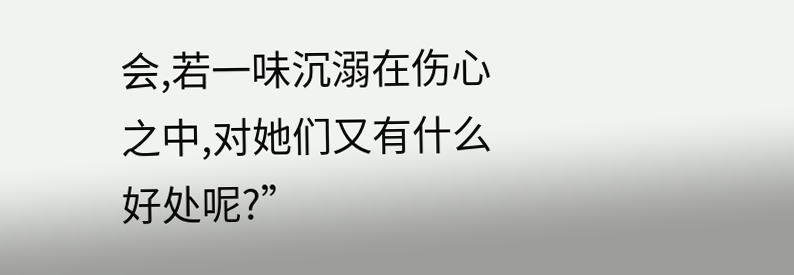会,若一味沉溺在伤心之中,对她们又有什么好处呢?”